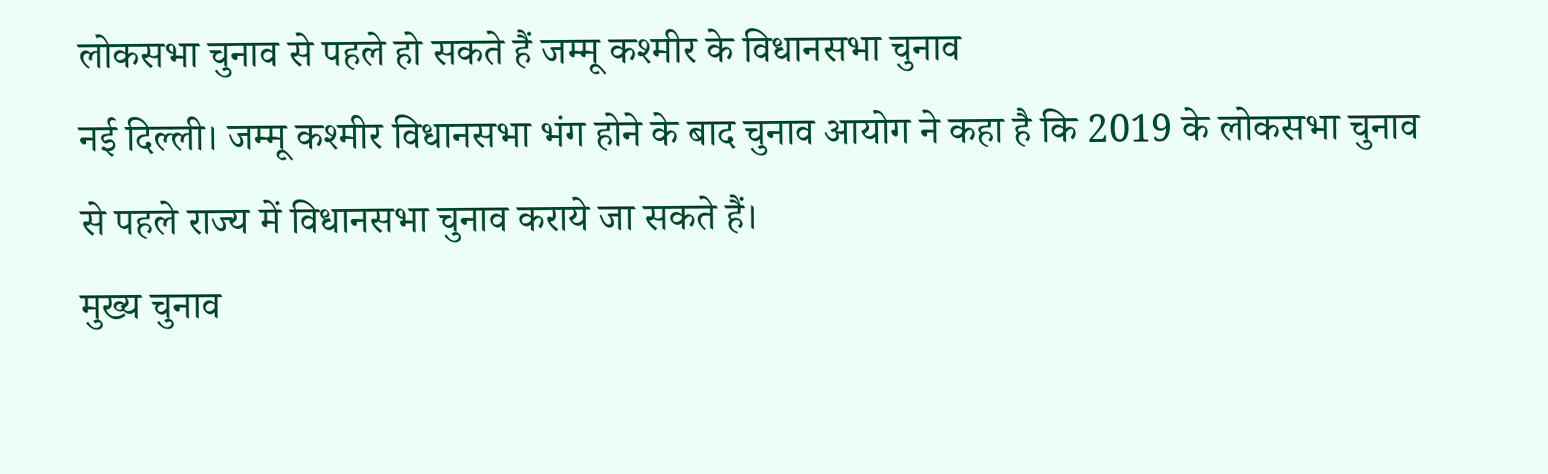लोकसभा चुनाव से पहले हो सकते हैं जम्मू कश्मीर के विधानसभा चुनाव
नई दिल्ली। जम्मू कश्मीर विधानसभा भंग होने के बाद चुनाव आयोग ने कहा है कि 2019 के लोकसभा चुनाव से पहले राज्य में विधानसभा चुनाव कराये जा सकते हैं।
मुख्य चुनाव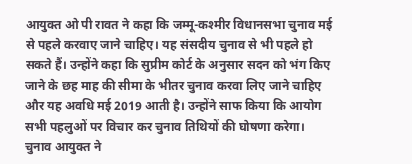आयुक्त ओ पी रावत ने कहा कि जम्मू-कश्मीर विधानसभा चुनाव मई से पहले करवाए जाने चाहिए। यह संसदीय चुनाव से भी पहले हो सकते हैं। उन्होंने कहा कि सुप्रीम कोर्ट के अनुसार सदन को भंग किए जाने के छह माह की सीमा के भीतर चुनाव करवा लिए जाने चाहिए और यह अवधि मई 2019 आती है। उन्होंने साफ किया कि आयोग सभी पहलुओं पर विचार कर चुनाव तिथियों की घोषणा करेगा।
चुनाव आयुक्त ने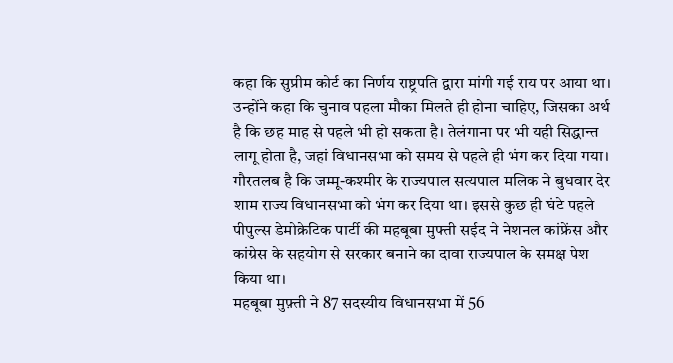कहा कि सुप्रीम कोर्ट का निर्णय राष्ट्रपति द्वारा मांगी गई राय पर आया था। उन्होंने कहा कि चुनाव पहला मौका मिलते ही होना चाहिए, जिसका अर्थ है कि छह माह से पहले भी हो सकता है। तेलंगाना पर भी यही सिद्धान्त लागू होता है, जहां विधानसभा को समय से पहले ही भंग कर दिया गया।
गौरतलब है कि जम्मू-कश्मीर के राज्यपाल सत्यपाल मलिक ने बुधवार देर शाम राज्य विधानसभा को भंग कर दिया था। इससे कुछ ही घंटे पहले पीपुल्स डेमोक्रेटिक पार्टी की महबूबा मुफ्ती सईद ने नेशनल कांफ्रेंस और कांग्रेस के सहयोग से सरकार बनाने का दावा राज्यपाल के समक्ष पेश किया था।
महबूबा मुफ़्ती ने 87 सदस्यीय विधानसभा में 56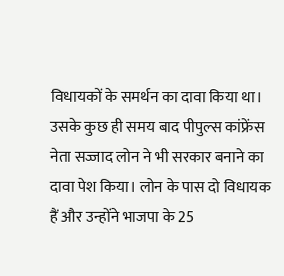विधायकों के समर्थन का दावा किया था। उसके कुछ ही समय बाद पीपुल्स कांफ्रेंस नेता सज्जाद लोन ने भी सरकार बनाने का दावा पेश किया। लोन के पास दो विधायक हैं और उन्होंने भाजपा के 25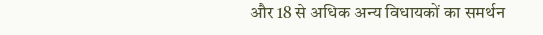और 18 से अधिक अन्य विधायकों का समर्थन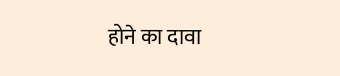होने का दावा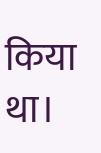किया था।